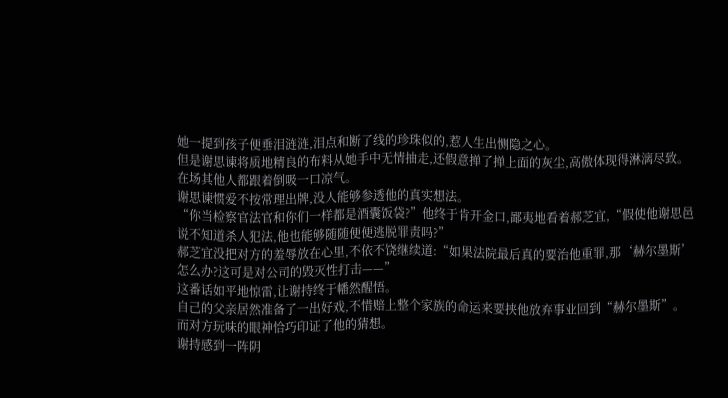她一提到孩子便垂泪涟涟,泪点和断了线的珍珠似的,惹人生出恻隐之心。
但是谢思谏将质地精良的布料从她手中无情抽走,还假意掸了掸上面的灰尘,高傲体现得淋漓尽致。
在场其他人都跟着倒吸一口凉气。
谢思谏惯爱不按常理出牌,没人能够参透他的真实想法。
“你当检察官法官和你们一样都是酒囊饭袋?”他终于肯开金口,鄙夷地看着郝芝宜,“假使他谢思邑说不知道杀人犯法,他也能够随随便便逃脱罪责吗?”
郝芝宜没把对方的羞辱放在心里,不依不饶继续道:“如果法院最后真的要治他重罪,那‘赫尔墨斯’怎么办?这可是对公司的毁灭性打击——”
这番话如平地惊雷,让谢持终于幡然醒悟。
自己的父亲居然准备了一出好戏,不惜赔上整个家族的命运来要挟他放弃事业回到“赫尔墨斯”。
而对方玩味的眼神恰巧印证了他的猜想。
谢持感到一阵阴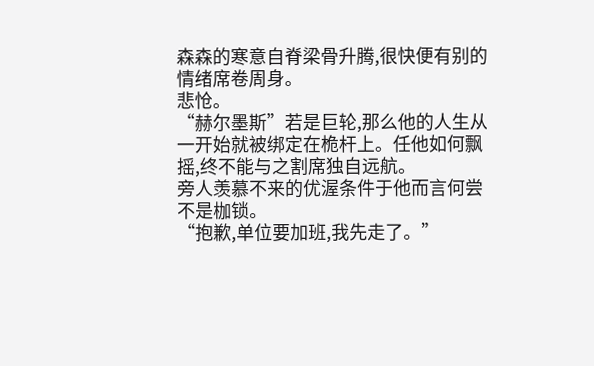森森的寒意自脊梁骨升腾,很快便有别的情绪席卷周身。
悲怆。
“赫尔墨斯”若是巨轮,那么他的人生从一开始就被绑定在桅杆上。任他如何飘摇,终不能与之割席独自远航。
旁人羡慕不来的优渥条件于他而言何尝不是枷锁。
“抱歉,单位要加班,我先走了。”